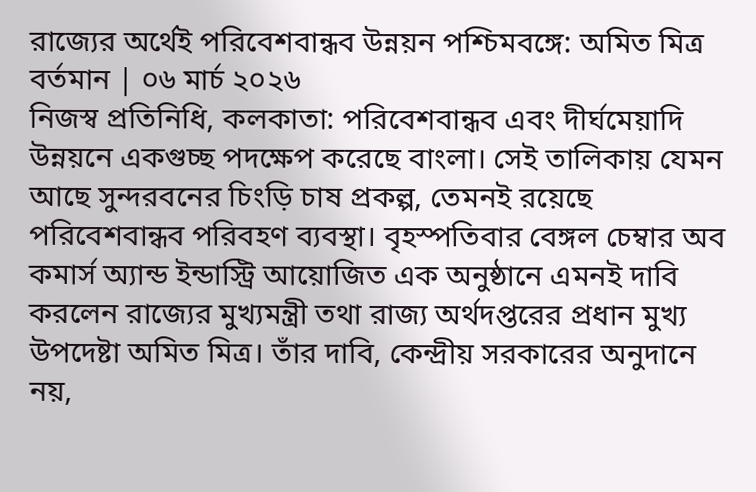রাজ্যের অর্থেই পরিবেশবান্ধব উন্নয়ন পশ্চিমবঙ্গে: অমিত মিত্র
বর্তমান | ০৬ মার্চ ২০২৬
নিজস্ব প্রতিনিধি, কলকাতা: পরিবেশবান্ধব এবং দীর্ঘমেয়াদি উন্নয়নে একগুচ্ছ পদক্ষেপ করেছে বাংলা। সেই তালিকায় যেমন আছে সুন্দরবনের চিংড়ি চাষ প্রকল্প, তেমনই রয়েছে পরিবেশবান্ধব পরিবহণ ব্যবস্থা। বৃহস্পতিবার বেঙ্গল চেম্বার অব কমার্স অ্যান্ড ইন্ডাস্ট্রি আয়োজিত এক অনুষ্ঠানে এমনই দাবি করলেন রাজ্যের মুখ্যমন্ত্রী তথা রাজ্য অর্থদপ্তরের প্রধান মুখ্য উপদেষ্টা অমিত মিত্র। তাঁর দাবি, কেন্দ্রীয় সরকারের অনুদানে নয়,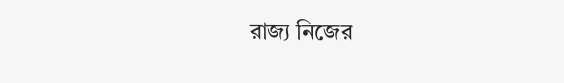রাজ্য নিজের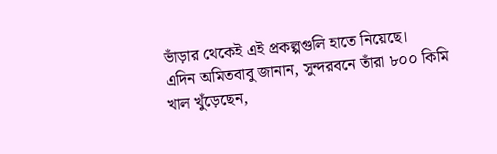ভাঁড়ার থেকেই এই প্রকল্পগুলি হাতে নিয়েছে।
এদিন অমিতবাবু জানান, সুন্দরবনে তাঁরা ৮০০ কিমি খাল খুঁড়েছেন,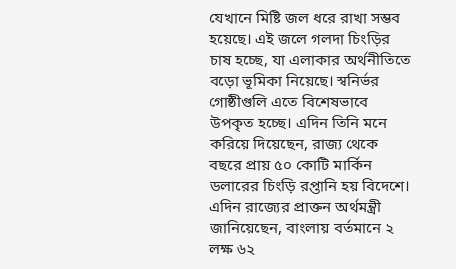যেখানে মিষ্টি জল ধরে রাখা সম্ভব হয়েছে। এই জলে গলদা চিংড়ির চাষ হচ্ছে, যা এলাকার অর্থনীতিতে বড়ো ভূমিকা নিয়েছে। স্বনির্ভর গোষ্ঠীগুলি এতে বিশেষভাবে উপকৃত হচ্ছে। এদিন তিনি মনে করিয়ে দিয়েছেন, রাজ্য থেকে বছরে প্রায় ৫০ কোটি মার্কিন ডলারের চিংড়ি রপ্তানি হয় বিদেশে। এদিন রাজ্যের প্রাক্তন অর্থমন্ত্রী জানিয়েছেন, বাংলায় বর্তমানে ২ লক্ষ ৬২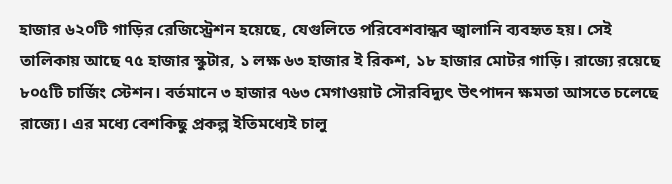হাজার ৬২০টি গাড়ির রেজিস্ট্রেশন হয়েছে, যেগুলিতে পরিবেশবান্ধব জ্বালানি ব্যবহৃত হয়। সেই তালিকায় আছে ৭৫ হাজার স্কুটার, ১ লক্ষ ৬৩ হাজার ই রিকশ, ১৮ হাজার মোটর গাড়ি। রাজ্যে রয়েছে ৮০৫টি চার্জিং স্টেশন। বর্তমানে ৩ হাজার ৭৬৩ মেগাওয়াট সৌরবিদ্যুৎ উৎপাদন ক্ষমতা আসতে চলেছে রাজ্যে। এর মধ্যে বেশকিছু প্রকল্প ইতিমধ্যেই চালু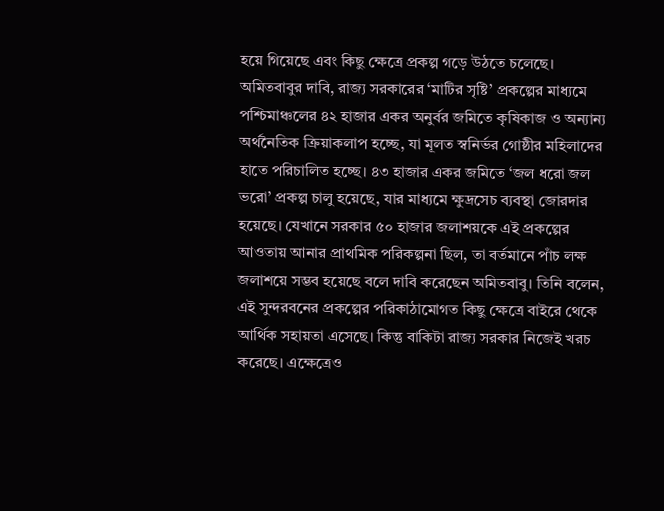হয়ে গিয়েছে এবং কিছু ক্ষেত্রে প্রকল্প গড়ে উঠতে চলেছে।
অমিতবাবুর দাবি, রাজ্য সরকারের ‘মাটির সৃষ্টি’ প্রকল্পের মাধ্যমে পশ্চিমাঞ্চলের ৪২ হাজার একর অনুর্বর জমিতে কৃষিকাজ ও অন্যান্য অর্থনৈতিক ক্রিয়াকলাপ হচ্ছে, যা মূলত স্বনির্ভর গোষ্ঠীর মহিলাদের হাতে পরিচালিত হচ্ছে। ৪৩ হাজার একর জমিতে ‘জল ধরো জল ভরো’ প্রকল্প চালু হয়েছে, যার মাধ্যমে ক্ষুদ্রসেচ ব্যবস্থা জোরদার হয়েছে। যেখানে সরকার ৫০ হাজার জলাশয়কে এই প্রকল্পের আওতায় আনার প্রাথমিক পরিকল্পনা ছিল, তা বর্তমানে পাঁচ লক্ষ জলাশয়ে সম্ভব হয়েছে বলে দাবি করেছেন অমিতবাবু। তিনি বলেন, এই সুন্দরবনের প্রকল্পের পরিকাঠামোগত কিছু ক্ষেত্রে বাইরে থেকে আর্থিক সহায়তা এসেছে। কিন্তু বাকিটা রাজ্য সরকার নিজেই খরচ করেছে। এক্ষেত্রেও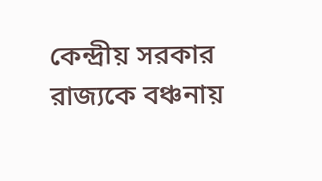কেন্দ্রীয় সরকার রাজ্যকে বঞ্চনায়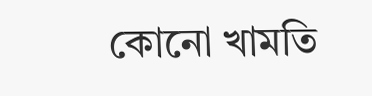কোনো খামতি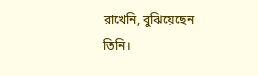রাখেনি, বুঝিয়েছেন তিনি।